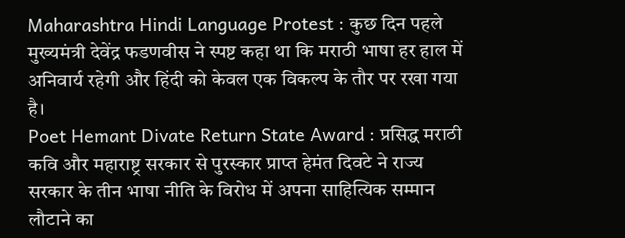Maharashtra Hindi Language Protest : कुछ दिन पहले मुख्यमंत्री देवेंद्र फडणवीस ने स्पष्ट कहा था कि मराठी भाषा हर हाल में अनिवार्य रहेगी और हिंदी को केवल एक विकल्प के तौर पर रखा गया है।
Poet Hemant Divate Return State Award : प्रसिद्ध मराठी कवि और महाराष्ट्र सरकार से पुरस्कार प्राप्त हेमंत दिवटे ने राज्य सरकार के तीन भाषा नीति के विरोध में अपना साहित्यिक सम्मान लौटाने का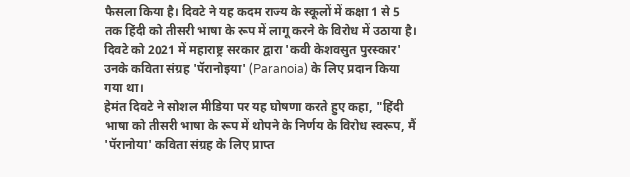फैसला किया है। दिवटे ने यह कदम राज्य के स्कूलों में कक्षा 1 से 5 तक हिंदी को तीसरी भाषा के रूप में लागू करने के विरोध में उठाया है। दिवटे को 2021 में महाराष्ट्र सरकार द्वारा 'कवी केशवसुत पुरस्कार' उनके कविता संग्रह 'पॅरानोइया' (Paranoia) के लिए प्रदान किया गया था।
हेमंत दिवटे ने सोशल मीडिया पर यह घोषणा करते हुए कहा, "हिंदी भाषा को तीसरी भाषा के रूप में थोपने के निर्णय के विरोध स्वरूप, मैं 'पॅरानोया' कविता संग्रह के लिए प्राप्त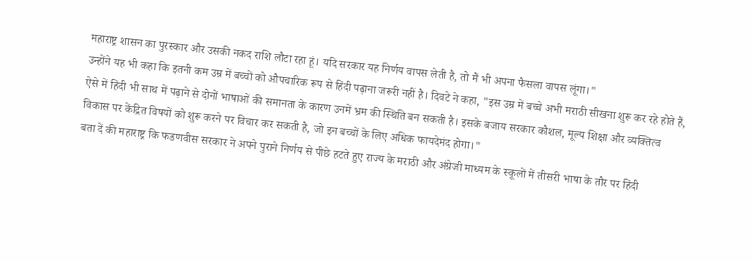महाराष्ट्र शासन का पुरस्कार और उसकी नकद राशि लौटा रहा हूं। यदि सरकार यह निर्णय वापस लेती है, तो मैं भी अपना फैसला वापस लूंगा।"
उन्होंने यह भी कहा कि इतनी कम उम्र में बच्चों को औपचारिक रूप से हिंदी पढ़ाना जरूरी नहीं है। दिवटे ने कहा, "इस उम्र में बच्चे अभी मराठी सीखना शुरू कर रहे होते हैं, ऐसे में हिंदी भी साथ में पढ़ाने से दोनों भाषाओं की समानता के कारण उनमें भ्रम की स्थिति बन सकती है। इसके बजाय सरकार कौशल, मूल्य शिक्षा और व्यक्तित्व विकास पर केंद्रित विषयों को शुरू करने पर विचार कर सकती है, जो इन बच्चों के लिए अधिक फायदेमंद होगा।"
बता दें की महाराष्ट्र कि फडणवीस सरकार ने अपने पुराने निर्णय से पीछे हटते हुए राज्य के मराठी और अंग्रेजी माध्यम के स्कूलों में तीसरी भाषा के तौर पर हिंदी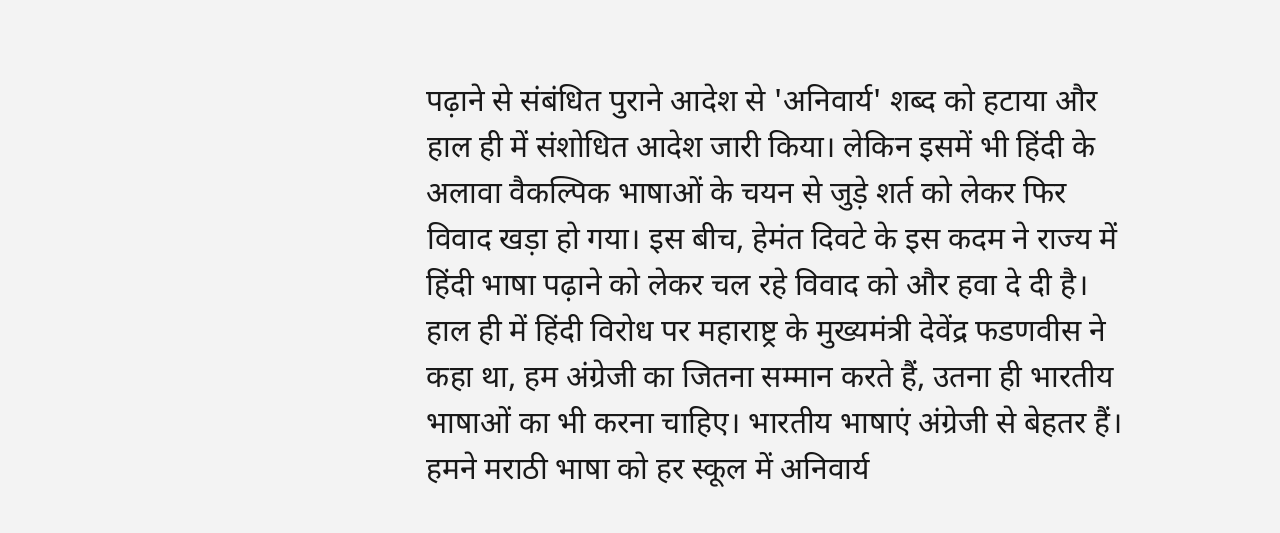पढ़ाने से संबंधित पुराने आदेश से 'अनिवार्य' शब्द को हटाया और हाल ही में संशोधित आदेश जारी किया। लेकिन इसमें भी हिंदी के अलावा वैकल्पिक भाषाओं के चयन से जुड़े शर्त को लेकर फिर विवाद खड़ा हो गया। इस बीच, हेमंत दिवटे के इस कदम ने राज्य में हिंदी भाषा पढ़ाने को लेकर चल रहे विवाद को और हवा दे दी है।
हाल ही में हिंदी विरोध पर महाराष्ट्र के मुख्यमंत्री देवेंद्र फडणवीस ने कहा था, हम अंग्रेजी का जितना सम्मान करते हैं, उतना ही भारतीय भाषाओं का भी करना चाहिए। भारतीय भाषाएं अंग्रेजी से बेहतर हैं। हमने मराठी भाषा को हर स्कूल में अनिवार्य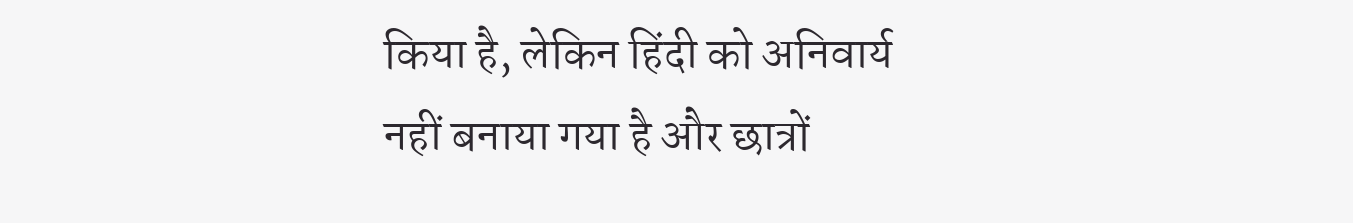किया है, लेकिन हिंदी को अनिवार्य नहीं बनाया गया है और छात्रों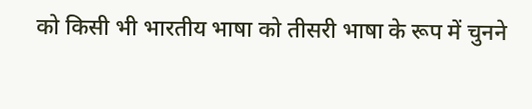को किसी भी भारतीय भाषा को तीसरी भाषा के रूप में चुनने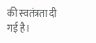की स्वतंत्रता दी गई है।